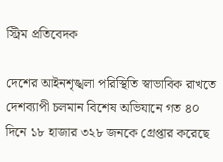স্ট্রিম প্রতিবেদক

দেশের আইনশৃঙ্খলা পরিস্থিতি স্বাভাবিক রাখতে দেশব্যাপী চলমান বিশেষ অভিযানে গত ৪০ দিনে ১৮ হাজার ৩২৮ জনকে গ্রেপ্তার করেছে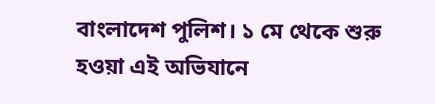বাংলাদেশ পুলিশ। ১ মে থেকে শুরু হওয়া এই অভিযানে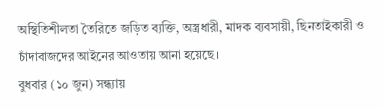অস্থিতিশীলতা তৈরিতে জড়িত ব্যক্তি, অস্ত্রধারী, মাদক ব্যবসায়ী, ছিনতাইকারী ও চাঁদাবাজদের আইনের আওতায় আনা হয়েছে।
বুধবার (১০ জুন) সন্ধ্যায়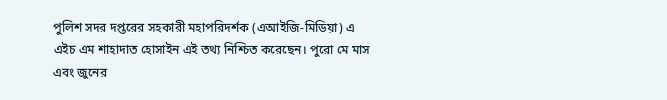পুলিশ সদর দপ্তরের সহকারী মহাপরিদর্শক (এআইজি-মিডিয়া) এ এইচ এম শাহাদাত হোসাইন এই তথ্য নিশ্চিত করেছেন। পুরো মে মাস এবং জুনের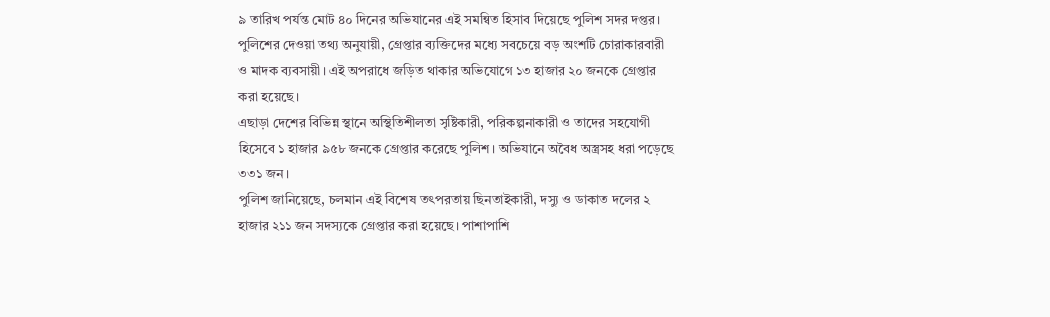৯ তারিখ পর্যন্ত মোট ৪০ দিনের অভিযানের এই সমন্বিত হিসাব দিয়েছে পুলিশ সদর দপ্তর।
পুলিশের দেওয়া তথ্য অনুযায়ী, গ্রেপ্তার ব্যক্তিদের মধ্যে সবচেয়ে বড় অংশটি চোরাকারবারী ও মাদক ব্যবসায়ী। এই অপরাধে জড়িত থাকার অভিযোগে ১৩ হাজার ২০ জনকে গ্রেপ্তার করা হয়েছে।
এছাড়া দেশের বিভিন্ন স্থানে অস্থিতিশীলতা সৃষ্টিকারী, পরিকল্পনাকারী ও তাদের সহযোগী হিসেবে ১ হাজার ৯৫৮ জনকে গ্রেপ্তার করেছে পুলিশ। অভিযানে অবৈধ অস্ত্রসহ ধরা পড়েছে ৩৩১ জন।
পুলিশ জানিয়েছে, চলমান এই বিশেষ তৎপরতায় ছিনতাইকারী, দস্যু ও ডাকাত দলের ২ হাজার ২১১ জন সদস্যকে গ্রেপ্তার করা হয়েছে। পাশাপাশি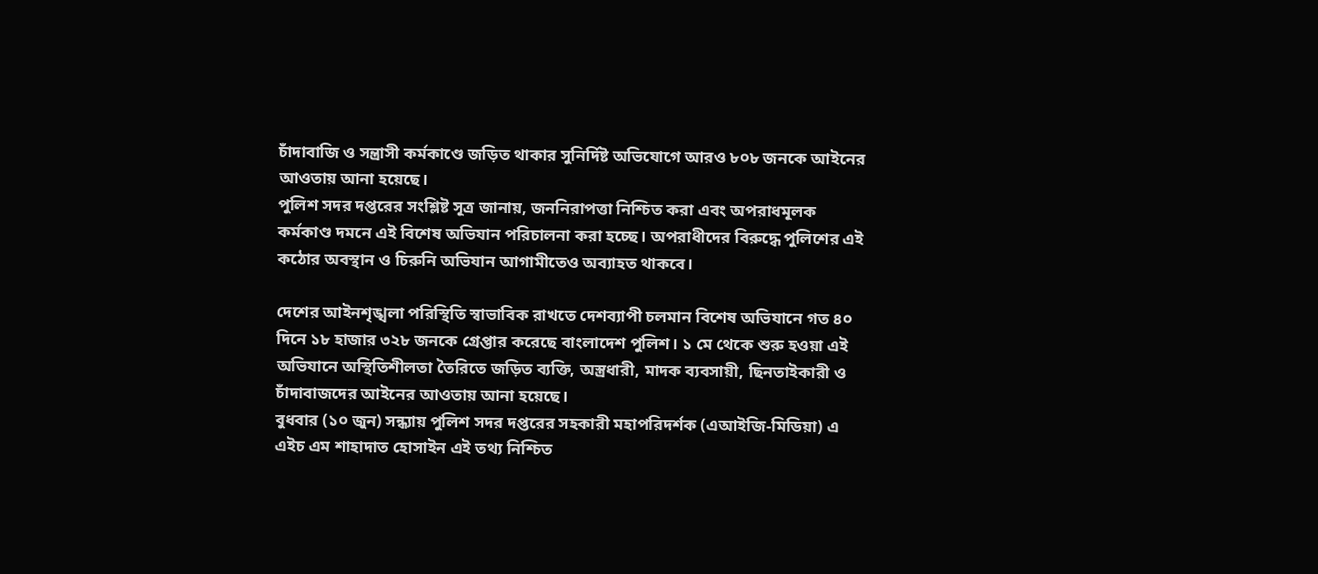চাঁদাবাজি ও সন্ত্রাসী কর্মকাণ্ডে জড়িত থাকার সুনির্দিষ্ট অভিযোগে আরও ৮০৮ জনকে আইনের আওতায় আনা হয়েছে।
পুলিশ সদর দপ্তরের সংশ্লিষ্ট সূত্র জানায়, জননিরাপত্তা নিশ্চিত করা এবং অপরাধমূলক কর্মকাণ্ড দমনে এই বিশেষ অভিযান পরিচালনা করা হচ্ছে। অপরাধীদের বিরুদ্ধে পুলিশের এই কঠোর অবস্থান ও চিরুনি অভিযান আগামীতেও অব্যাহত থাকবে।

দেশের আইনশৃঙ্খলা পরিস্থিতি স্বাভাবিক রাখতে দেশব্যাপী চলমান বিশেষ অভিযানে গত ৪০ দিনে ১৮ হাজার ৩২৮ জনকে গ্রেপ্তার করেছে বাংলাদেশ পুলিশ। ১ মে থেকে শুরু হওয়া এই অভিযানে অস্থিতিশীলতা তৈরিতে জড়িত ব্যক্তি, অস্ত্রধারী, মাদক ব্যবসায়ী, ছিনতাইকারী ও চাঁদাবাজদের আইনের আওতায় আনা হয়েছে।
বুধবার (১০ জুন) সন্ধ্যায় পুলিশ সদর দপ্তরের সহকারী মহাপরিদর্শক (এআইজি-মিডিয়া) এ এইচ এম শাহাদাত হোসাইন এই তথ্য নিশ্চিত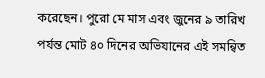করেছেন। পুরো মে মাস এবং জুনের ৯ তারিখ পর্যন্ত মোট ৪০ দিনের অভিযানের এই সমন্বিত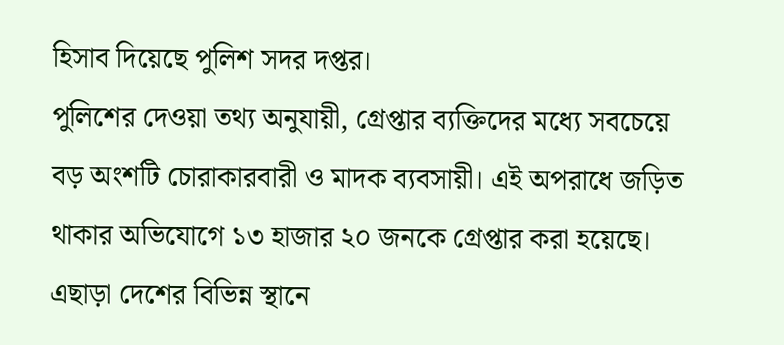হিসাব দিয়েছে পুলিশ সদর দপ্তর।
পুলিশের দেওয়া তথ্য অনুযায়ী, গ্রেপ্তার ব্যক্তিদের মধ্যে সবচেয়ে বড় অংশটি চোরাকারবারী ও মাদক ব্যবসায়ী। এই অপরাধে জড়িত থাকার অভিযোগে ১৩ হাজার ২০ জনকে গ্রেপ্তার করা হয়েছে।
এছাড়া দেশের বিভিন্ন স্থানে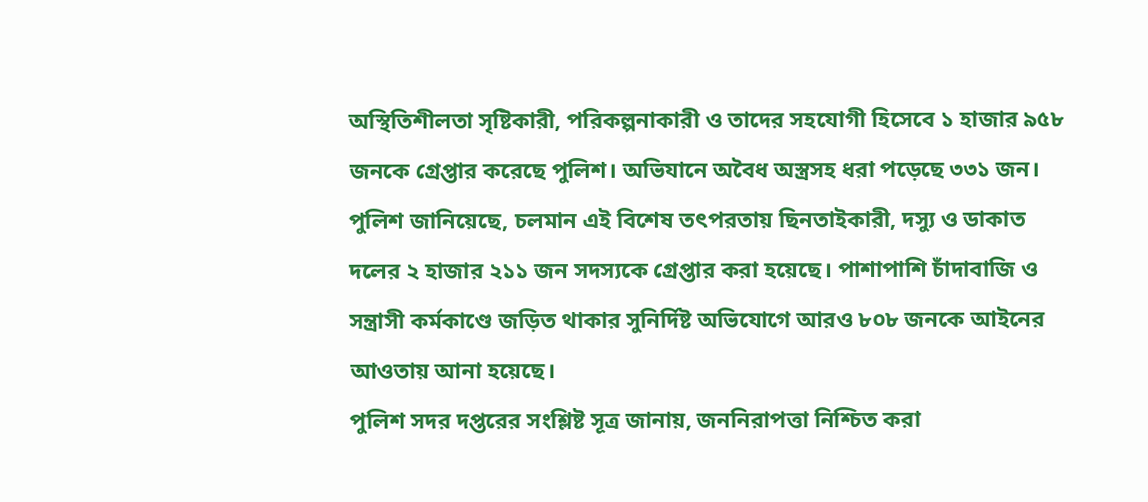অস্থিতিশীলতা সৃষ্টিকারী, পরিকল্পনাকারী ও তাদের সহযোগী হিসেবে ১ হাজার ৯৫৮ জনকে গ্রেপ্তার করেছে পুলিশ। অভিযানে অবৈধ অস্ত্রসহ ধরা পড়েছে ৩৩১ জন।
পুলিশ জানিয়েছে, চলমান এই বিশেষ তৎপরতায় ছিনতাইকারী, দস্যু ও ডাকাত দলের ২ হাজার ২১১ জন সদস্যকে গ্রেপ্তার করা হয়েছে। পাশাপাশি চাঁদাবাজি ও সন্ত্রাসী কর্মকাণ্ডে জড়িত থাকার সুনির্দিষ্ট অভিযোগে আরও ৮০৮ জনকে আইনের আওতায় আনা হয়েছে।
পুলিশ সদর দপ্তরের সংশ্লিষ্ট সূত্র জানায়, জননিরাপত্তা নিশ্চিত করা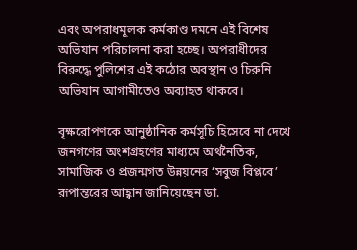এবং অপরাধমূলক কর্মকাণ্ড দমনে এই বিশেষ অভিযান পরিচালনা করা হচ্ছে। অপরাধীদের বিরুদ্ধে পুলিশের এই কঠোর অবস্থান ও চিরুনি অভিযান আগামীতেও অব্যাহত থাকবে।

বৃক্ষরোপণকে আনুষ্ঠানিক কর্মসূচি হিসেবে না দেখে জনগণের অংশগ্রহণের মাধ্যমে অর্থনৈতিক, সামাজিক ও প্রজন্মগত উন্নয়নের ‘সবুজ বিপ্লবে’ রূপান্তরের আহ্বান জানিয়েছেন ডা.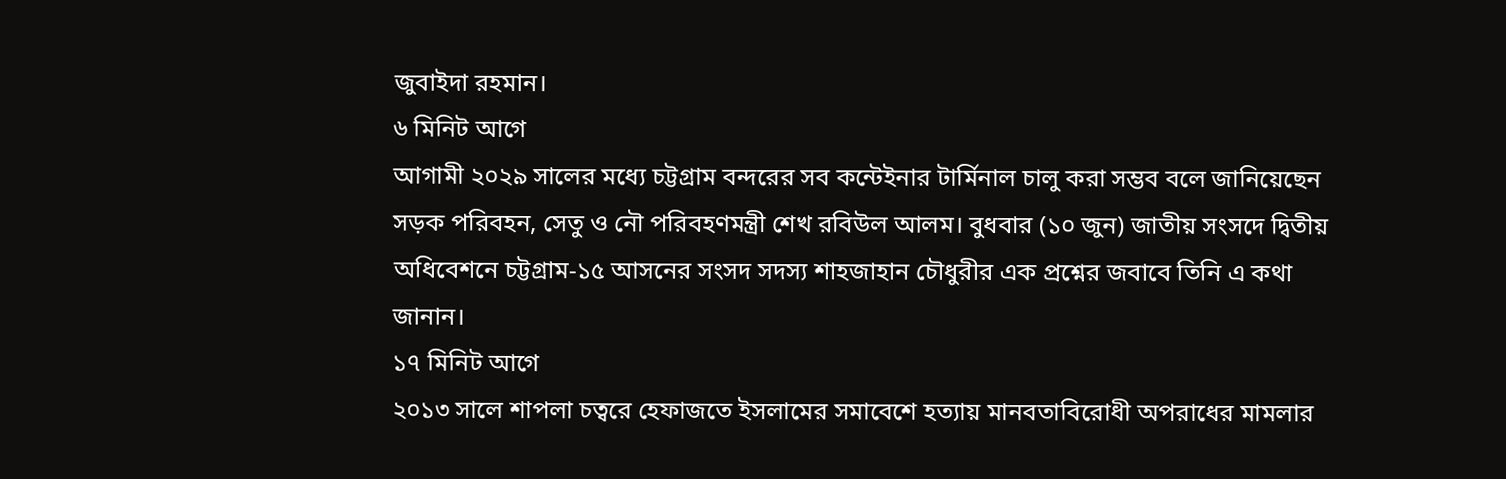জুবাইদা রহমান।
৬ মিনিট আগে
আগামী ২০২৯ সালের মধ্যে চট্টগ্রাম বন্দরের সব কন্টেইনার টার্মিনাল চালু করা সম্ভব বলে জানিয়েছেন সড়ক পরিবহন, সেতু ও নৌ পরিবহণমন্ত্রী শেখ রবিউল আলম। বুধবার (১০ জুন) জাতীয় সংসদে দ্বিতীয় অধিবেশনে চট্টগ্রাম-১৫ আসনের সংসদ সদস্য শাহজাহান চৌধুরীর এক প্রশ্নের জবাবে তিনি এ কথা জানান।
১৭ মিনিট আগে
২০১৩ সালে শাপলা চত্বরে হেফাজতে ইসলামের সমাবেশে হত্যায় মানবতাবিরোধী অপরাধের মামলার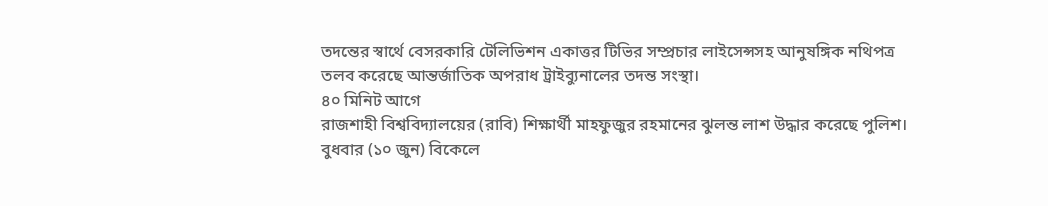তদন্তের স্বার্থে বেসরকারি টেলিভিশন একাত্তর টিভির সম্প্রচার লাইসেন্সসহ আনুষঙ্গিক নথিপত্র তলব করেছে আন্তর্জাতিক অপরাধ ট্রাইব্যুনালের তদন্ত সংস্থা।
৪০ মিনিট আগে
রাজশাহী বিশ্ববিদ্যালয়ের (রাবি) শিক্ষার্থী মাহফুজুর রহমানের ঝুলন্ত লাশ উদ্ধার করেছে পুলিশ। বুধবার (১০ জুন) বিকেলে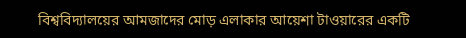বিশ্ববিদ্যালয়ের আমজাদের মোড় এলাকার আয়েশা টাওয়ারের একটি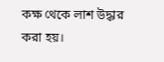কক্ষ থেকে লাশ উদ্ধার করা হয়।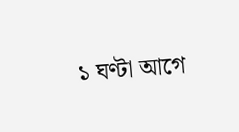১ ঘণ্টা আগে